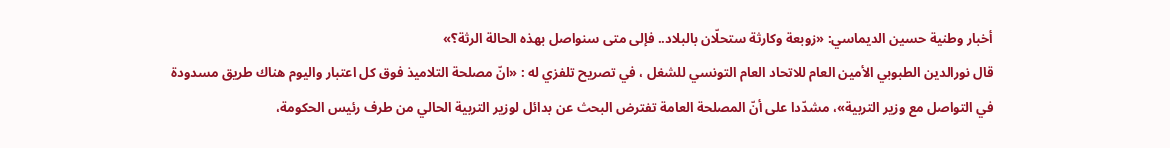أخبار وطنية حسين الديماسي: «زوبعة وكارثة ستحلّان بالبلاد.. فإلى متى سنواصل بهذه الحالة الرثة؟»
قال نورالدين الطبوبي الأمين العام للاتحاد العام التونسي للشغل ، في تصريح تلفزي له : «انّ مصلحة التلاميذ فوق كل اعتبار واليوم هناك طريق مسدودة في التواصل مع وزير التربية»، مشدّدا على أنّ المصلحة العامة تفترض البحث عن بدائل لوزير التربية الحالي من طرف رئيس الحكومة،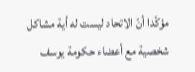مؤكّدا أنّ الاتحاد ليست له أية مشاكل شخصية مع أعضاء حكومة يوسف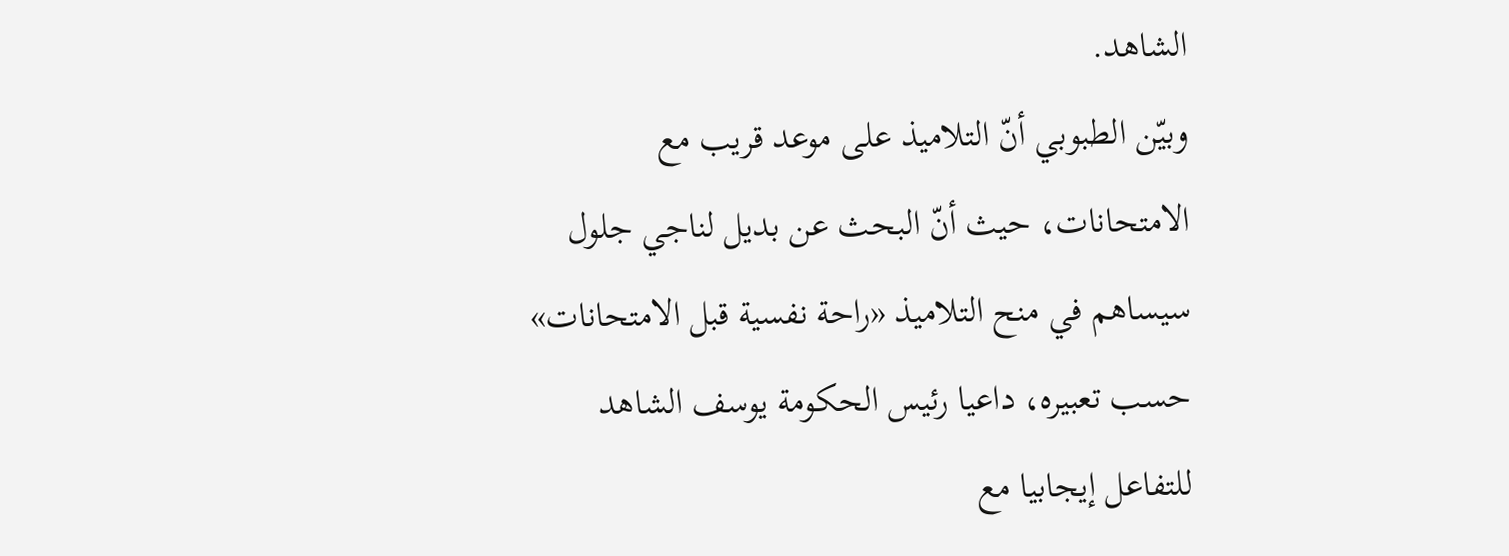الشاهد.
وبيّن الطبوبي أنّ التلاميذ على موعد قريب مع الامتحانات، حيث أنّ البحث عن بديل لناجي جلول سيساهم في منح التلاميذ «راحة نفسية قبل الامتحانات» حسب تعبيره، داعيا رئيس الحكومة يوسف الشاهد للتفاعل إيجابيا مع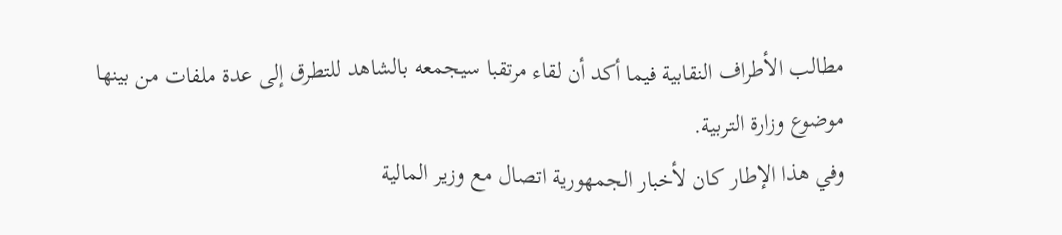مطالب الأطراف النقابية فيما أكد أن لقاء مرتقبا سيجمعه بالشاهد للتطرق إلى عدة ملفات من بينها موضوع وزارة التربية.
وفي هذا الإطار كان لأخبار الجمهورية اتصال مع وزير المالية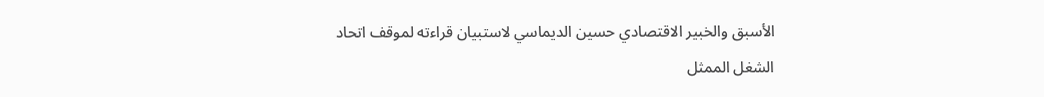الأسبق والخبير الاقتصادي حسين الديماسي لاستبيان قراءته لموقف اتحاد الشغل الممثل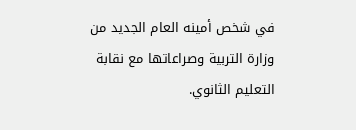في شخص أمينه العام الجديد من وزارة التربية وصراعاتها مع نقابة التعليم الثانوي.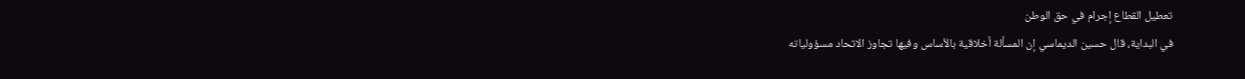تعطيل القطاع إجرام في حق الوطن
في البداية، قال حسين الديماسي إن المسألة أخلاقية بالأساس وفيها تجاوز الاتحاد مسؤولياته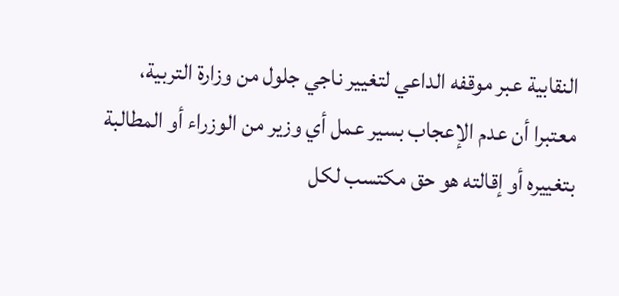النقابية عبر موقفه الداعي لتغيير ناجي جلول من وزارة التربية، معتبرا أن عدم الإعجاب بسير عمل أي وزير من الوزراء أو المطالبة بتغييره أو إقالته هو حق مكتسب لكل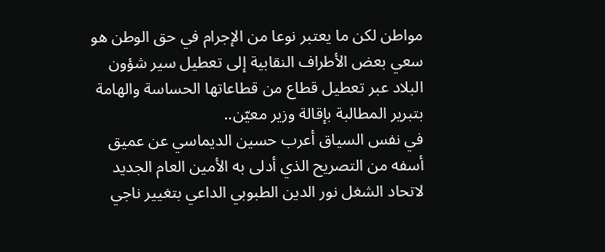مواطن لكن ما يعتبر نوعا من الإجرام في حق الوطن هو سعي بعض الأطراف النقابية إلى تعطيل سير شؤون البلاد عبر تعطيل قطاع من قطاعاتها الحساسة والهامة بتبرير المطالبة بإقالة وزير معيّن..
في نفس السياق أعرب حسين الديماسي عن عميق أسفه من التصريح الذي أدلى به الأمين العام الجديد لاتحاد الشغل نور الدين الطبوبي الداعي بتغيير ناجي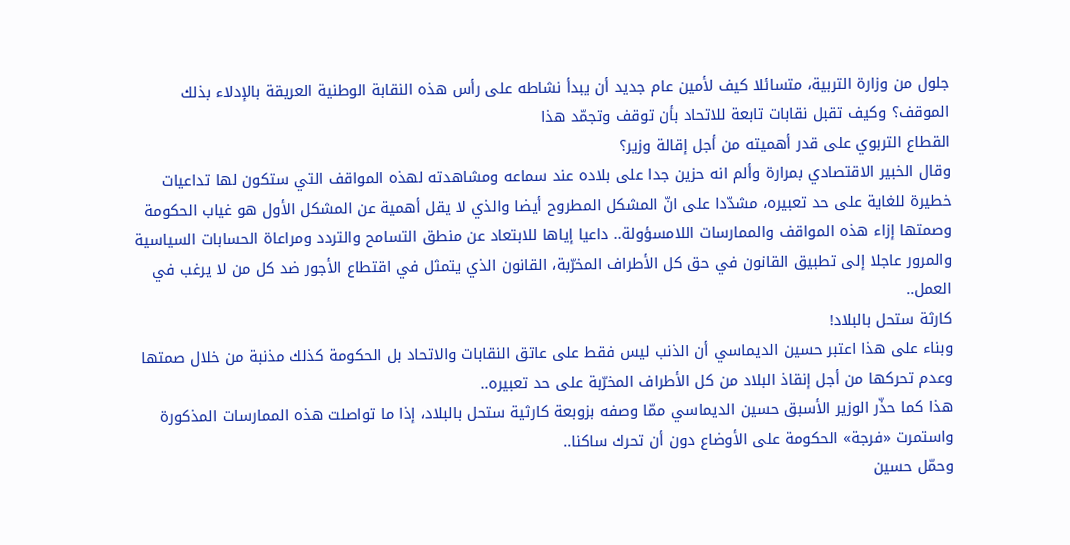جلول من وزارة التربية، متسائلا كيف لأمين عام جديد أن يبدأ نشاطه على رأس هذه النقابة الوطنية العريقة بالإدلاء بذلك الموقف؟ وكيف تقبل نقابات تابعة للاتحاد بأن توقف وتجمّد هذا
القطاع التربوي على قدر أهميته من أجل إقالة وزير؟
وقال الخبير الاقتصادي بمرارة وألم انه حزين جدا على بلاده عند سماعه ومشاهدته لهذه المواقف التي ستكون لها تداعيات خطيرة للغاية على حد تعبيره، مشدّدا على انّ المشكل المطروح أيضا والذي لا يقل أهمية عن المشكل الأول هو غياب الحكومة وصمتها إزاء هذه المواقف والممارسات اللامسؤولة.. داعيا إياها للابتعاد عن منطق التسامح والتردد ومراعاة الحسابات السياسية والمرور عاجلا إلى تطبيق القانون في حق كل الأطراف المخرّبة، القانون الذي يتمثل في اقتطاع الأجور ضد كل من لا يرغب في العمل..
كارثة ستحل بالبلاد!
وبناء على هذا اعتبر حسين الديماسي أن الذنب ليس فقط على عاتق النقابات والاتحاد بل الحكومة كذلك مذنبة من خلال صمتها وعدم تحركها من أجل إنقاذ البلاد من كل الأطراف المخرّبة على حد تعبيره..
هذا كما حذّر الوزير الأسبق حسين الديماسي ممّا وصفه بزوبعة كارثية ستحل بالبلاد، إذا ما تواصلت هذه الممارسات المذكورة واستمرت «فرجة» الحكومة على الأوضاع دون أن تحرك ساكنا..
وحمّل حسين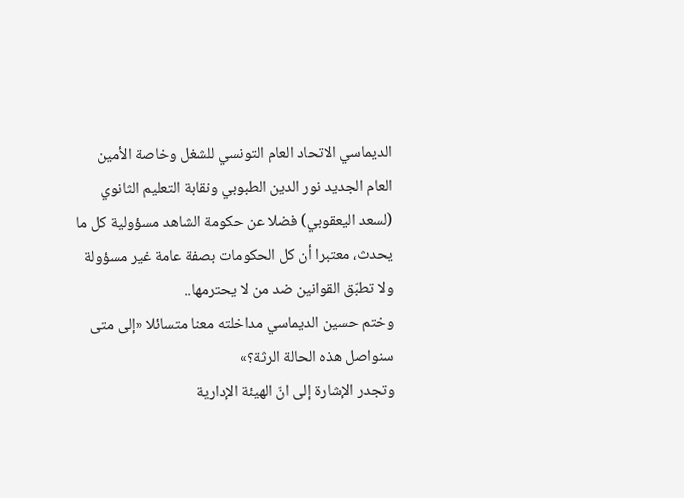الديماسي الاتحاد العام التونسي للشغل وخاصة الأمين العام الجديد نور الدين الطبوبي ونقابة التعليم الثانوي (لسعد اليعقوبي) فضلا عن حكومة الشاهد مسؤولية كل ما يحدث، معتبرا أن كل الحكومات بصفة عامة غير مسؤولة ولا تطبّق القوانين ضد من لا يحترمها..
وختم حسين الديماسي مداخلته معنا متسائلا «إلى متى سنواصل هذه الحالة الرثة؟»
وتجدر الإشارة إلى انّ الهيئة الإدارية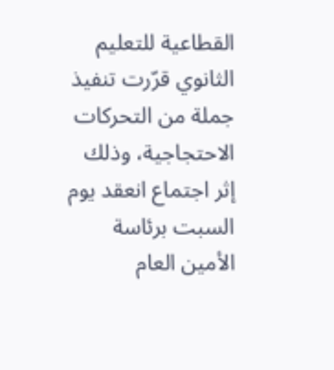القطاعية للتعليم الثانوي قرّرت تنفيذ جملة من التحركات الاحتجاجية، وذلك إثر اجتماع انعقد يوم السبت برئاسة الأمين العام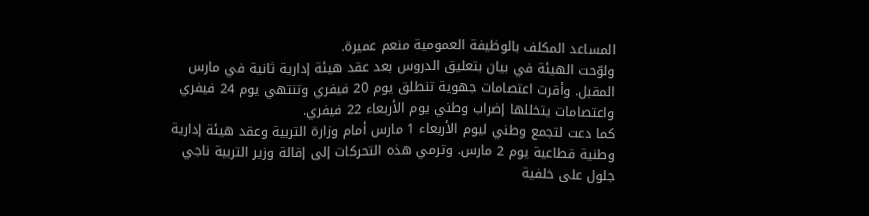المساعد المكلف بالوظيفة العمومية منعم عميرة.
ولوّحت الهيئة في بيان بتعليق الدروس بعد عقد هيئة إدارية ثانية في مارس المقبل. وأقرت اعتصامات جهوية تنطلق يوم 20 فيفري وتنتهي يوم 24 فيفري واعتصامات يتخللها إضراب وطني يوم الأربعاء 22 فيفري.
كما دعت لتجمع وطني ليوم الأربعاء 1 مارس أمام وزارة التربية وعقد هيئة إدارية وطنية قطاعية يوم 2 مارس. وترمي هذه التحركات إلى إقالة وزير التربية ناجي جلول على خلفية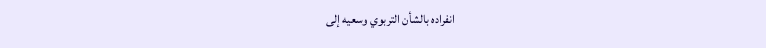انفراده بالشأن التربوي وسعيه إلى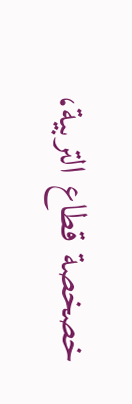خصخصة قطاع التربية،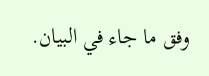وفق ما جاء في البيان.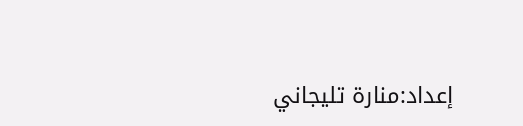إعداد:منارة تليجاني